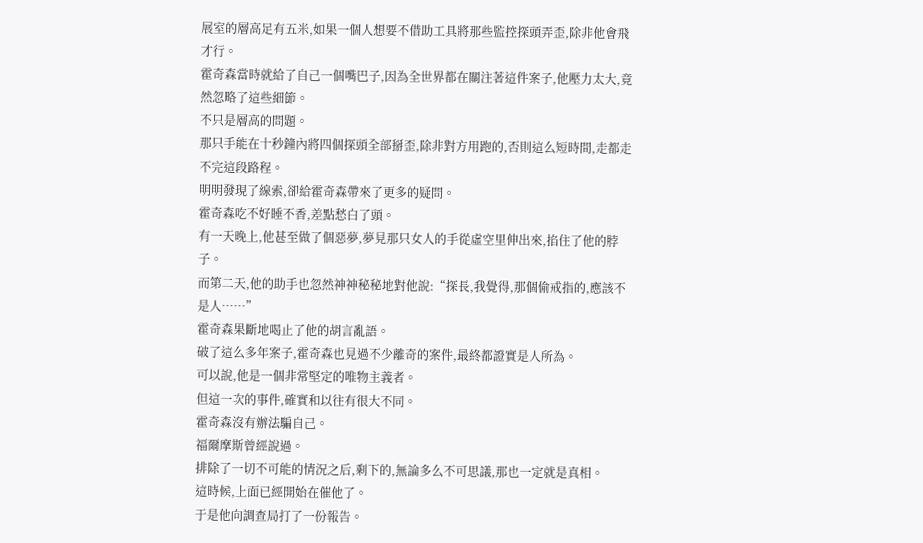展室的層高足有五米,如果一個人想要不借助工具將那些監控探頭弄歪,除非他會飛才行。
霍奇森當時就給了自己一個嘴巴子,因為全世界都在關注著這件案子,他壓力太大,竟然忽略了這些細節。
不只是層高的問題。
那只手能在十秒鐘內將四個探頭全部掰歪,除非對方用跑的,否則這么短時間,走都走不完這段路程。
明明發現了線索,卻給霍奇森帶來了更多的疑問。
霍奇森吃不好睡不香,差點愁白了頭。
有一天晚上,他甚至做了個惡夢,夢見那只女人的手從虛空里伸出來,掐住了他的脖子。
而第二天,他的助手也忽然神神秘秘地對他說:“探長,我覺得,那個偷戒指的,應該不是人……”
霍奇森果斷地喝止了他的胡言亂語。
破了這么多年案子,霍奇森也見過不少離奇的案件,最終都證實是人所為。
可以說,他是一個非常堅定的唯物主義者。
但這一次的事件,確實和以往有很大不同。
霍奇森沒有辦法騙自己。
福爾摩斯曾經說過。
排除了一切不可能的情況之后,剩下的,無論多么不可思議,那也一定就是真相。
這時候,上面已經開始在催他了。
于是他向調查局打了一份報告。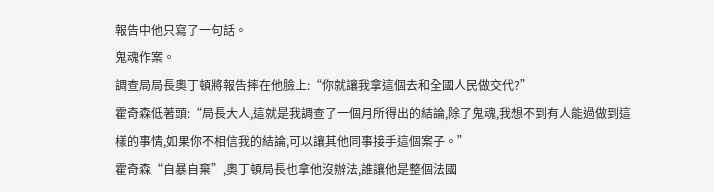報告中他只寫了一句話。
鬼魂作案。
調查局局長奧丁頓將報告摔在他臉上:“你就讓我拿這個去和全國人民做交代?”
霍奇森低著頭:“局長大人,這就是我調查了一個月所得出的結論,除了鬼魂,我想不到有人能過做到這樣的事情,如果你不相信我的結論,可以讓其他同事接手這個案子。”
霍奇森“自暴自棄”,奧丁頓局長也拿他沒辦法,誰讓他是整個法國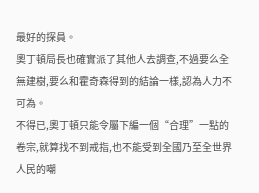最好的探員。
奧丁頓局長也確實派了其他人去調查,不過要么全無建樹,要么和霍奇森得到的結論一樣,認為人力不可為。
不得已,奧丁頓只能令屬下編一個“合理”一點的卷宗,就算找不到戒指,也不能受到全國乃至全世界人民的嘲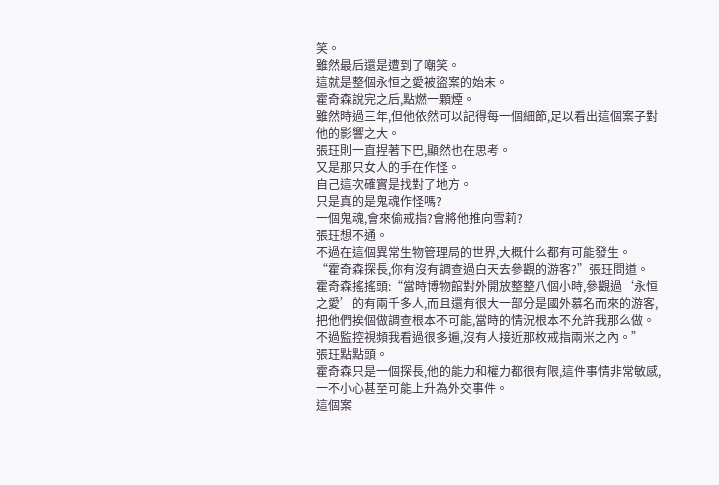笑。
雖然最后還是遭到了嘲笑。
這就是整個永恒之愛被盜案的始末。
霍奇森說完之后,點燃一顆煙。
雖然時過三年,但他依然可以記得每一個細節,足以看出這個案子對他的影響之大。
張玨則一直捏著下巴,顯然也在思考。
又是那只女人的手在作怪。
自己這次確實是找對了地方。
只是真的是鬼魂作怪嗎?
一個鬼魂,會來偷戒指?會將他推向雪莉?
張玨想不通。
不過在這個異常生物管理局的世界,大概什么都有可能發生。
“霍奇森探長,你有沒有調查過白天去參觀的游客?”張玨問道。
霍奇森搖搖頭:“當時博物館對外開放整整八個小時,參觀過‘永恒之愛’的有兩千多人,而且還有很大一部分是國外慕名而來的游客,把他們挨個做調查根本不可能,當時的情況根本不允許我那么做。不過監控視頻我看過很多遍,沒有人接近那枚戒指兩米之內。”
張玨點點頭。
霍奇森只是一個探長,他的能力和權力都很有限,這件事情非常敏感,一不小心甚至可能上升為外交事件。
這個案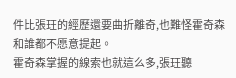件比張玨的經歷還要曲折離奇,也難怪霍奇森和誰都不愿意提起。
霍奇森掌握的線索也就這么多,張玨聽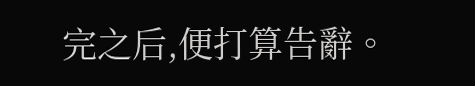完之后,便打算告辭。